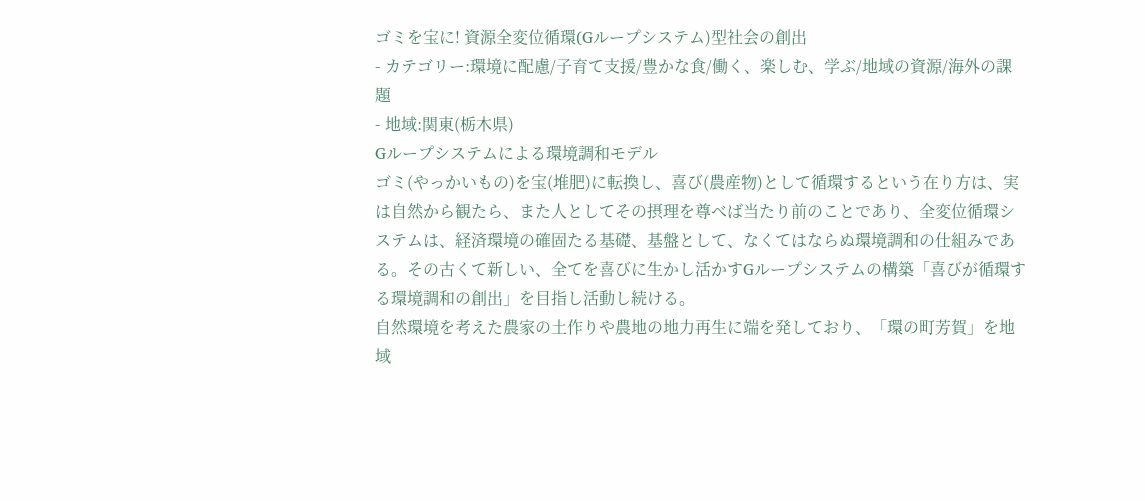ゴミを宝に! 資源全変位循環(Gループシステム)型社会の創出
- カテゴリー:環境に配慮/子育て支援/豊かな食/働く、楽しむ、学ぶ/地域の資源/海外の課題
- 地域:関東(栃木県)
Gループシステムによる環境調和モデル
ゴミ(やっかいもの)を宝(堆肥)に転換し、喜び(農産物)として循環するという在り方は、実は自然から観たら、また人としてその摂理を尊べば当たり前のことであり、全変位循環システムは、経済環境の確固たる基礎、基盤として、なくてはならぬ環境調和の仕組みである。その古くて新しい、全てを喜びに生かし活かすGループシステムの構築「喜びが循環する環境調和の創出」を目指し活動し続ける。
自然環境を考えた農家の土作りや農地の地力再生に端を発しており、「環の町芳賀」を地域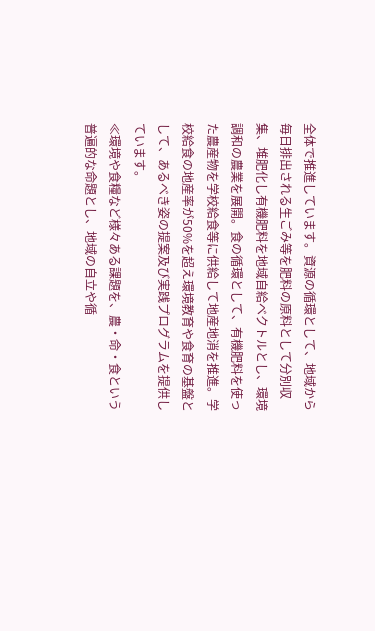全体で推進しています。資源の循環として、地域から毎日排出される生ごみ等を肥料の原料として分別収集、堆肥化し有機肥料を地域自給ベクトルとし、環境調和の農業を展開。食の循環として、有機肥料を使った農産物を学校給食等に供給して地産地消を推進。学校給食の地産率が50%を超え環境教育や食育の基盤として、あるべき姿の提案及び実践プログラムを提供しています。
≪環境や食糧など様々ある課題を、農・命・食という普遍的な命題とし、地域の自立や循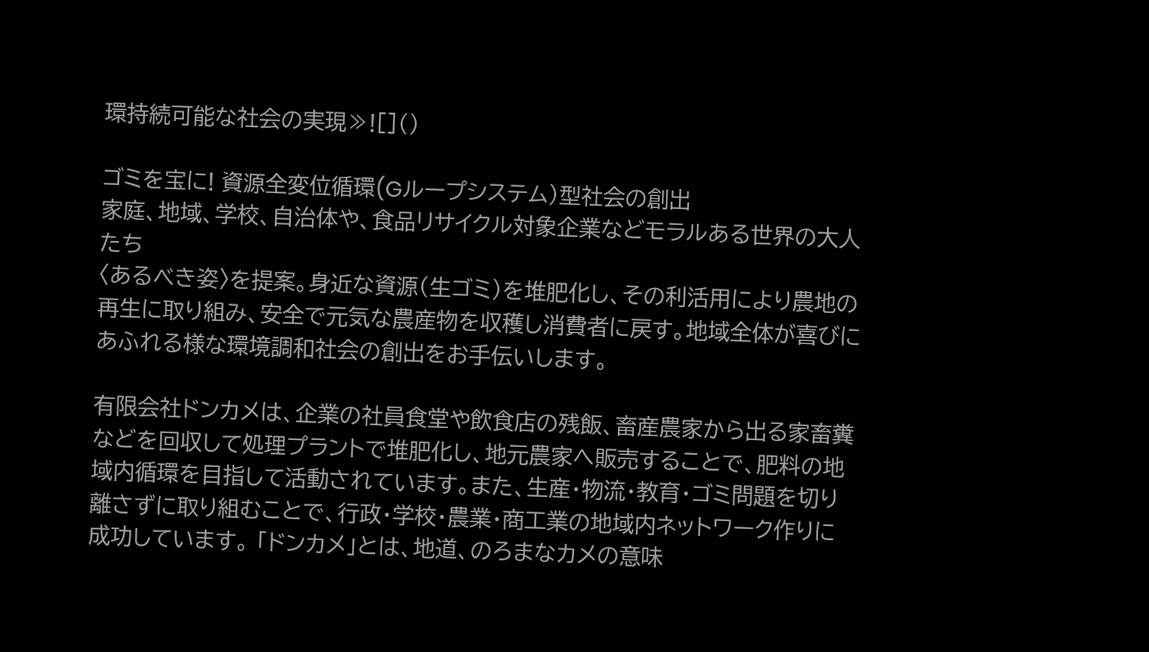環持続可能な社会の実現≫![]()

ゴミを宝に! 資源全変位循環(Gループシステム)型社会の創出
家庭、地域、学校、自治体や、食品リサイクル対象企業などモラルある世界の大人たち
〈あるべき姿〉を提案。身近な資源(生ゴミ)を堆肥化し、その利活用により農地の再生に取り組み、安全で元気な農産物を収穫し消費者に戻す。地域全体が喜びにあふれる様な環境調和社会の創出をお手伝いします。

有限会社ドンカメは、企業の社員食堂や飲食店の残飯、畜産農家から出る家畜糞などを回収して処理プラントで堆肥化し、地元農家へ販売することで、肥料の地域内循環を目指して活動されています。また、生産・物流・教育・ゴミ問題を切り離さずに取り組むことで、行政・学校・農業・商工業の地域内ネットワーク作りに成功しています。 「ドンカメ」とは、地道、のろまなカメの意味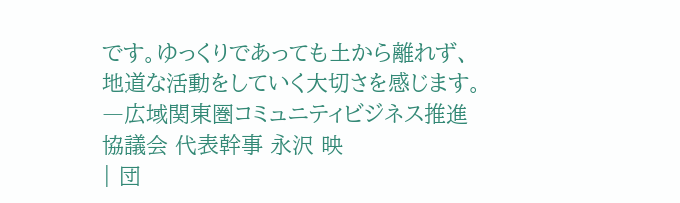です。ゆっくりであっても土から離れず、地道な活動をしていく大切さを感じます。
―広域関東圏コミュニティビジネス推進協議会 代表幹事 永沢 映
| 団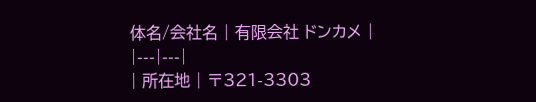体名/会社名 | 有限会社 ドンカメ |
|---|---|
| 所在地 | 〒321-3303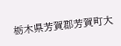栃木県芳賀郡芳賀町大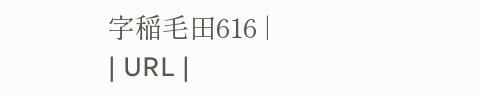字稲毛田616 |
| URL |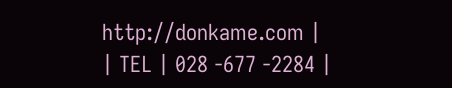http://donkame.com |
| TEL | 028 -677 -2284 |